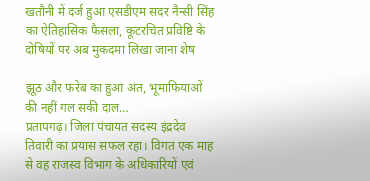खतौनी में दर्ज हुआ एसडीएम सदर नैन्सी सिंह का ऐतिहासिक फैसला, कूटरचित प्रविष्टि के दोषियों पर अब मुकदमा लिखा जाना शेष

झूठ और फरेब का हुआ अंत, भूमाफियाओं की नहीं गल सकी दाल…
प्रतापगढ़। जिला पंचायत सदस्य इंद्रदेव तिवारी का प्रयास सफल रहा। विगत एक माह से वह राजस्व विभाग के अधिकारियों एवं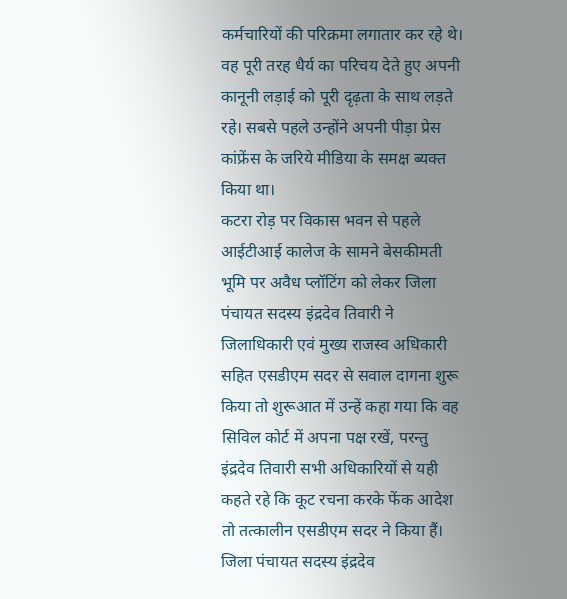कर्मचारियों की परिक्रमा लगातार कर रहे थे। वह पूरी तरह धैर्य का परिचय देते हुए अपनी कानूनी लड़ाई को पूरी दृढ़ता के साथ लड़ते रहे। सबसे पहले उन्होंने अपनी पीड़ा प्रेस कांफ्रेंस के जरिये मीडिया के समक्ष ब्यक्त किया था।
कटरा रोड़ पर विकास भवन से पहले आईटीआई कालेज के सामने बेसकीमती भूमि पर अवैध प्लॉटिंग को लेकर जिला पंचायत सदस्य इंद्रदेव तिवारी ने जिलाधिकारी एवं मुख्य राजस्व अधिकारी सहित एसडीएम सदर से सवाल दागना शुरू किया तो शुरूआत में उन्हें कहा गया कि वह सिविल कोर्ट में अपना पक्ष रखें, परन्तु इंद्रदेव तिवारी सभी अधिकारियों से यही कहते रहे कि कूट रचना करके फेंक आदेश तो तत्कालीन एसडीएम सदर ने किया हैं।
जिला पंचायत सदस्य इंद्रदेव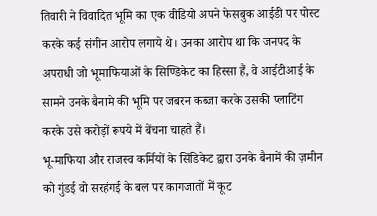तिवारी ने विवादित भूमि का एक वीडियो अपने फेसबुक आईडी पर पोस्ट करके कई संगीन आरोप लगाये थे। उनका आरोप था कि जनपद के अपराधी जो भूमाफियाओं के सिण्डिकेट का हिस्सा हैं, वे आईटीआई के सामने उनके बैनामे की भूमि पर जबरन कब्जा करके उसकी प्लाटिंग करके उसे करोड़ों रूपये में बेंचना चाहते हैं।
भू-माफिया और राजस्व कर्मियों के सिंडिकेट द्वारा उनके बैनामें की ज़मीन को गुंडई वो सरहंगई के बल पर कागजातों में कूट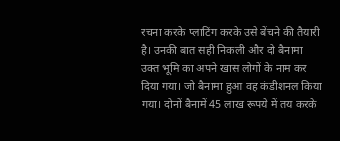रचना करके प्लाटिंग करके उसे बेंचने की तैयारी है। उनकी बात सही निकली और दो बैनामा उक्त भूमि का अपने खास लोगों के नाम कर दिया गया। जो बैनामा हुआ वह कंडीशनल किया गया। दोनों बैनामें 45 लाख रूपये में तय करके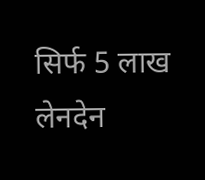सिर्फ 5 लाख लेनदेन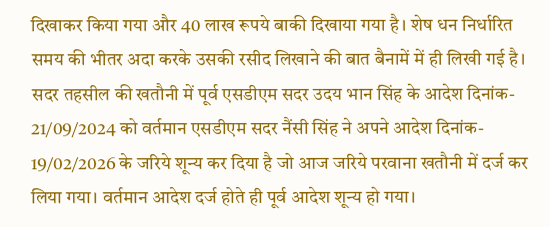दिखाकर किया गया और 40 लाख रूपये बाकी दिखाया गया है। शेष धन निर्धारित समय की भीतर अदा करके उसकी रसीद लिखाने की बात बैनामें में ही लिखी गई है।
सदर तहसील की खतौनी में पूर्व एसडीएम सदर उदय भान सिंह के आदेश दिनांक- 21/09/2024 को वर्तमान एसडीएम सदर नैंसी सिंह ने अपने आदेश दिनांक- 19/02/2026 के जरिये शून्य कर दिया है जो आज जरिये परवाना खतौनी में दर्ज कर लिया गया। वर्तमान आदेश दर्ज होते ही पूर्व आदेश शून्य हो गया।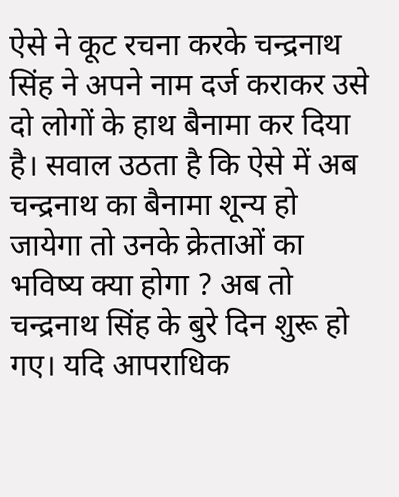ऐसे ने कूट रचना करके चन्द्रनाथ सिंह ने अपने नाम दर्ज कराकर उसे दो लोगों के हाथ बैनामा कर दिया है। सवाल उठता है कि ऐसे में अब चन्द्रनाथ का बैनामा शून्य हो जायेगा तो उनके क्रेताओं का भविष्य क्या होगा ? अब तो चन्द्रनाथ सिंह के बुरे दिन शुरू हो गए। यदि आपराधिक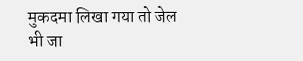मुकदमा लिखा गया तो जेल भी जा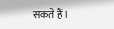सकते हैं।